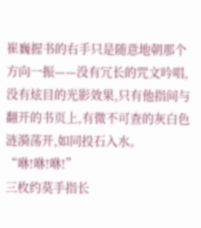崔巍握书的右手只是随意地朝那个方向一振——没有冗长的咒文吟唱,没有炫目的光影效果,只有他指间与翻开的书页上,有微不可查的灰白色涟漪荡开,如同投石入水。
“咻!咻!咻!”
三枚约莫手指长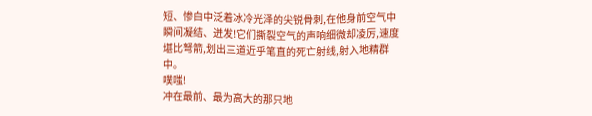短、惨白中泛着冰冷光泽的尖锐骨刺,在他身前空气中瞬间凝结、迸发!它们撕裂空气的声响细微却凌厉,速度堪比弩箭,划出三道近乎笔直的死亡射线,射入地精群中。
噗嗤!
冲在最前、最为高大的那只地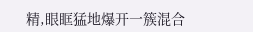精,眼眶猛地爆开一簇混合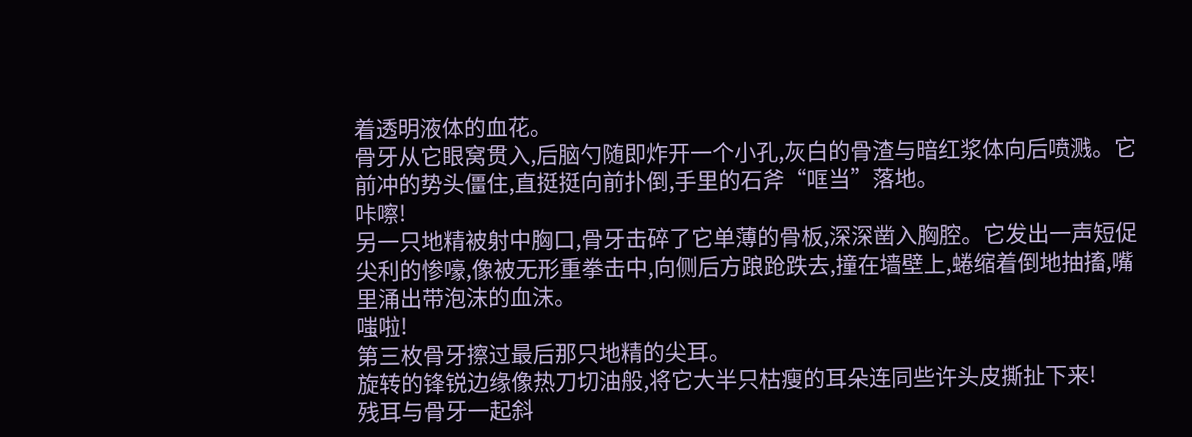着透明液体的血花。
骨牙从它眼窝贯入,后脑勺随即炸开一个小孔,灰白的骨渣与暗红浆体向后喷溅。它前冲的势头僵住,直挺挺向前扑倒,手里的石斧“哐当”落地。
咔嚓!
另一只地精被射中胸口,骨牙击碎了它单薄的骨板,深深凿入胸腔。它发出一声短促尖利的惨嚎,像被无形重拳击中,向侧后方踉跄跌去,撞在墙壁上,蜷缩着倒地抽搐,嘴里涌出带泡沫的血沫。
嗤啦!
第三枚骨牙擦过最后那只地精的尖耳。
旋转的锋锐边缘像热刀切油般,将它大半只枯瘦的耳朵连同些许头皮撕扯下来!
残耳与骨牙一起斜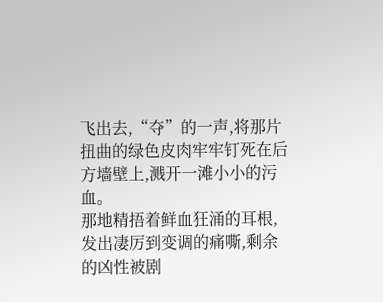飞出去,“夺”的一声,将那片扭曲的绿色皮肉牢牢钉死在后方墙壁上,溅开一滩小小的污血。
那地精捂着鲜血狂涌的耳根,发出凄厉到变调的痛嘶,剩余的凶性被剧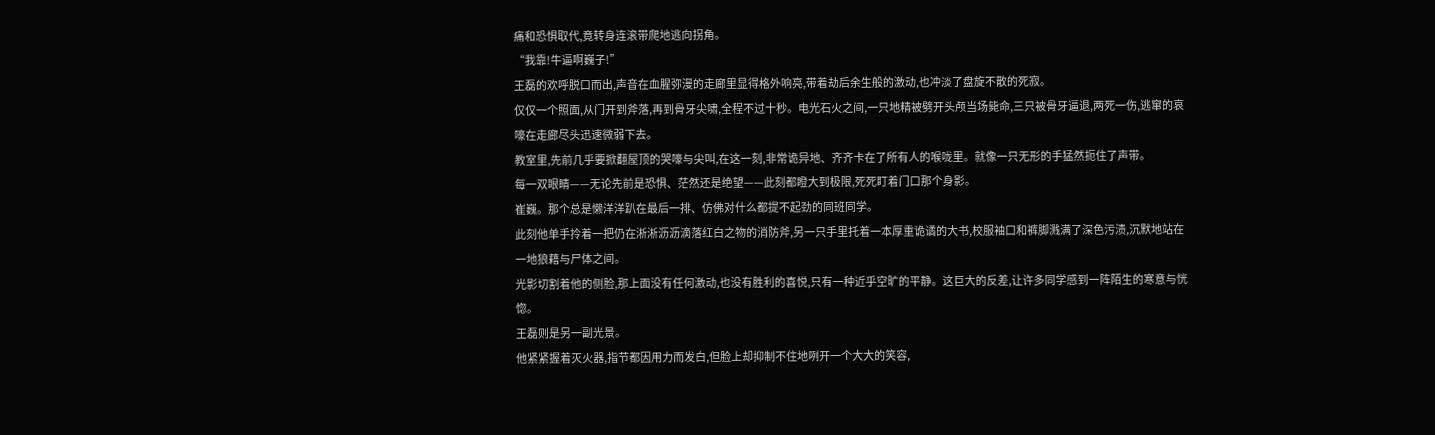痛和恐惧取代,竟转身连滚带爬地逃向拐角。
“我靠!牛逼啊巍子!”
王磊的欢呼脱口而出,声音在血腥弥漫的走廊里显得格外响亮,带着劫后余生般的激动,也冲淡了盘旋不散的死寂。
仅仅一个照面,从门开到斧落,再到骨牙尖啸,全程不过十秒。电光石火之间,一只地精被劈开头颅当场毙命,三只被骨牙逼退,两死一伤,逃窜的哀嚎在走廊尽头迅速微弱下去。
教室里,先前几乎要掀翻屋顶的哭嚎与尖叫,在这一刻,非常诡异地、齐齐卡在了所有人的喉咙里。就像一只无形的手猛然扼住了声带。
每一双眼睛——无论先前是恐惧、茫然还是绝望——此刻都瞪大到极限,死死盯着门口那个身影。
崔巍。那个总是懒洋洋趴在最后一排、仿佛对什么都提不起劲的同班同学。
此刻他单手拎着一把仍在淅淅沥沥滴落红白之物的消防斧,另一只手里托着一本厚重诡谲的大书,校服袖口和裤脚溅满了深色污渍,沉默地站在一地狼藉与尸体之间。
光影切割着他的侧脸,那上面没有任何激动,也没有胜利的喜悦,只有一种近乎空旷的平静。这巨大的反差,让许多同学感到一阵陌生的寒意与恍惚。
王磊则是另一副光景。
他紧紧握着灭火器,指节都因用力而发白,但脸上却抑制不住地咧开一个大大的笑容,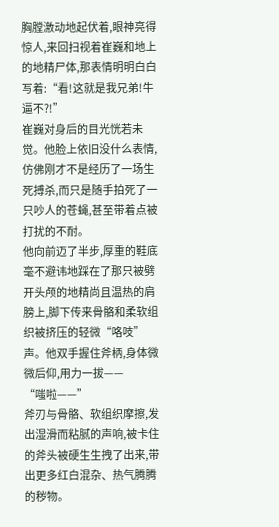胸膛激动地起伏着,眼神亮得惊人,来回扫视着崔巍和地上的地精尸体,那表情明明白白写着:“看!这就是我兄弟!牛逼不?!”
崔巍对身后的目光恍若未觉。他脸上依旧没什么表情,仿佛刚才不是经历了一场生死搏杀,而只是随手拍死了一只吵人的苍蝇,甚至带着点被打扰的不耐。
他向前迈了半步,厚重的鞋底毫不避讳地踩在了那只被劈开头颅的地精尚且温热的肩膀上,脚下传来骨骼和柔软组织被挤压的轻微“咯吱”声。他双手握住斧柄,身体微微后仰,用力一拔——
“嗤啦——”
斧刃与骨骼、软组织摩擦,发出湿滑而粘腻的声响,被卡住的斧头被硬生生拽了出来,带出更多红白混杂、热气腾腾的秽物。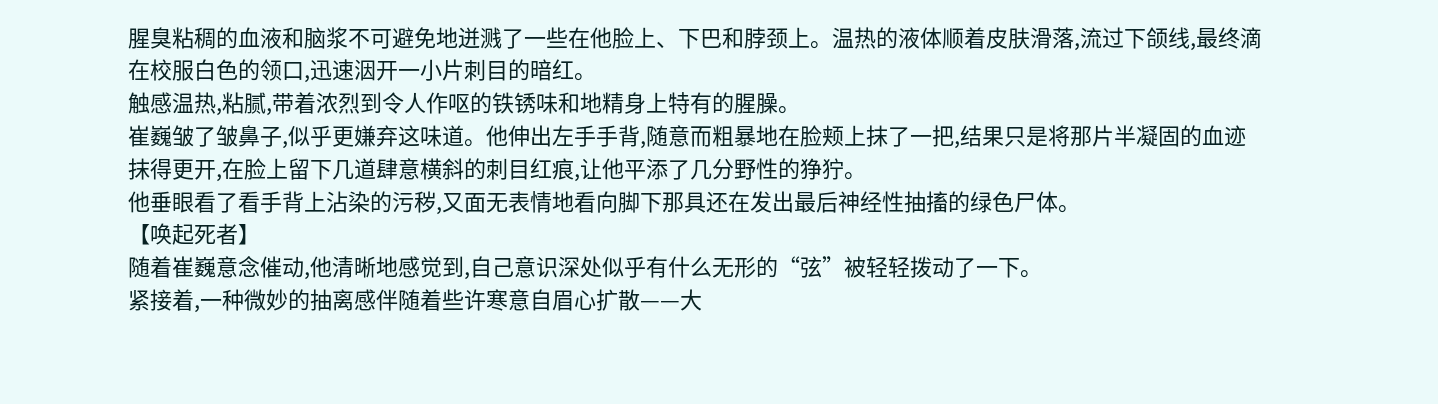腥臭粘稠的血液和脑浆不可避免地迸溅了一些在他脸上、下巴和脖颈上。温热的液体顺着皮肤滑落,流过下颌线,最终滴在校服白色的领口,迅速洇开一小片刺目的暗红。
触感温热,粘腻,带着浓烈到令人作呕的铁锈味和地精身上特有的腥臊。
崔巍皱了皱鼻子,似乎更嫌弃这味道。他伸出左手手背,随意而粗暴地在脸颊上抹了一把,结果只是将那片半凝固的血迹抹得更开,在脸上留下几道肆意横斜的刺目红痕,让他平添了几分野性的狰狞。
他垂眼看了看手背上沾染的污秽,又面无表情地看向脚下那具还在发出最后神经性抽搐的绿色尸体。
【唤起死者】
随着崔巍意念催动,他清晰地感觉到,自己意识深处似乎有什么无形的“弦”被轻轻拨动了一下。
紧接着,一种微妙的抽离感伴随着些许寒意自眉心扩散——大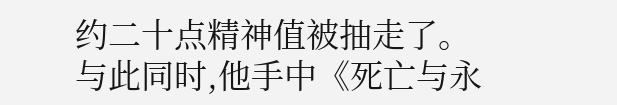约二十点精神值被抽走了。
与此同时,他手中《死亡与永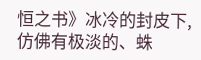恒之书》冰冷的封皮下,仿佛有极淡的、蛛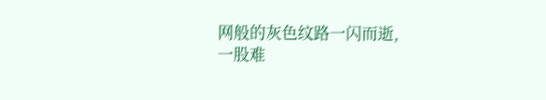网般的灰色纹路一闪而逝,
一股难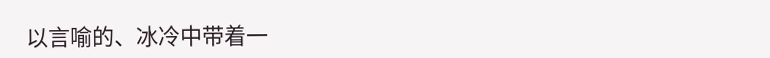以言喻的、冰冷中带着一